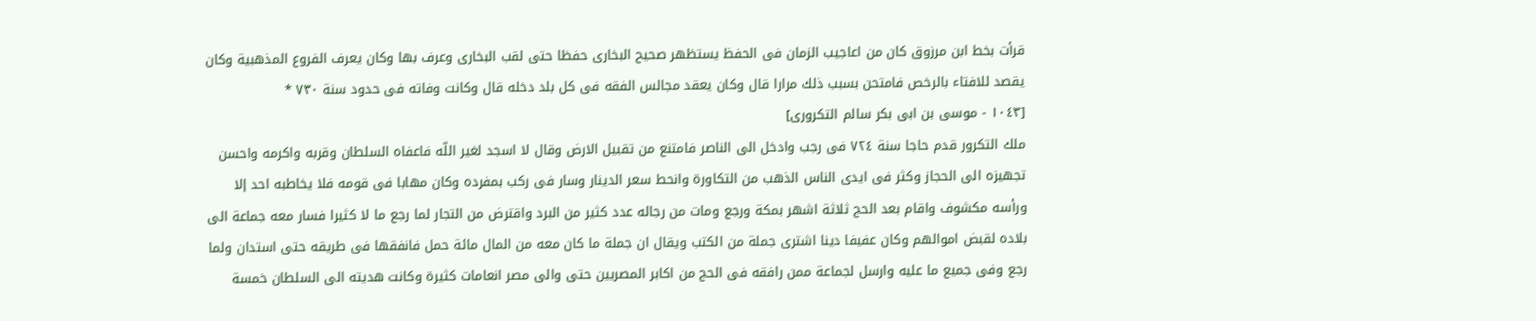قرأت بخط ابن مرزوق كان من اعاجيب الزمان فى الحفظ يستظهر صحيح البخارى حفظا حتى لقب البخارى وعرف بها وكان يعرف الفروع المذهبية وكان يقصد للافتاء بالرخص فامتحن بسبب ذلك مرارا قال وكان يعقد مجالس الفقه فى كل بلد دخله قال وكانت وفاته فى حدود سنة ٧٣٠ *
[١٠٤٣ - موسى بن ابى بكر سالم التكرورى]
ملك التكرور قدم حاجا سنة ٧٢٤ فى رجب وادخل الى الناصر فامتنع من تقبيل الارض وقال لا اسجد لغير اللّه فاعفاه السلطان وقربه واكرمه واحسن تجهيزه الى الحجاز وكثر فى ايدى الناس الذهب من التكاورة وانحط سعر الدينار وسار فى ركب بمفرده وكان مهابا فى قومه فلا يخاطبه احد إلا ورأسه مكشوف واقام بعد الحج ثلاثة اشهر بمكة ورجع ومات من رجاله عدد كثير من البرد واقترض من التجار لما رجع ما لا كثيرا فسار معه جماعة الى بلاده لقبض اموالهم وكان عفيفا دينا اشترى جملة من الكتب ويقال ان جملة ما كان معه من المال مائة حمل فانفقها فى طريقه حتى استدان ولما رجع وفى جميع ما عليه وارسل لجماعة ممن رافقه فى الحج من اكابر المصريين حتى والى مصر انعامات كثيرة وكانت هديته الى السلطان خمسة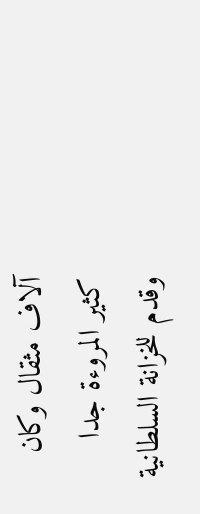آلاف مثقال وكان كثير المروءة جدا وقدم للخزانة السلطانية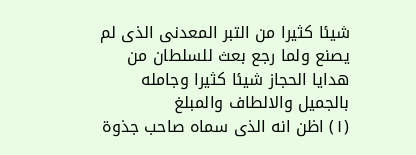شيئا كثيرا من التبر المعدنى الذى لم يصنع ولما رجع بعث للسلطان من هدايا الحجاز شيئا كثيرا وجامله بالجميل والالطاف والمبلغ
(١) اظن انه الذى سماه صاحب جذوة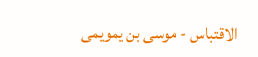الاقتباس - موسى بن يمويمى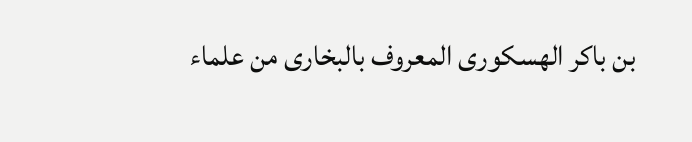بن باكر الهسكورى المعروف بالبخارى من علماء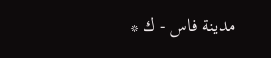مدينة فاس - ك *